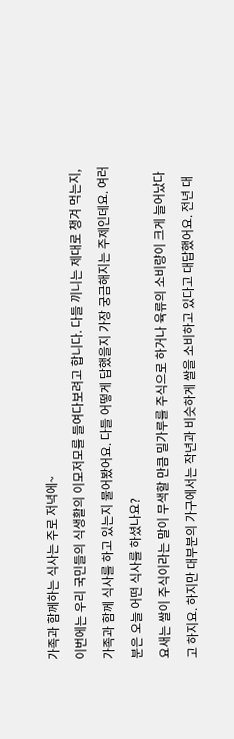가족과 함께하는 식사는 주로 저녁에~
이번에는 우리 국민들의 식생활의 이모저모를 들여다보려고 합니다. 다들 끼니는 제대로 챙겨 먹는지, 가족과 함께 식사를 하고 있는지 물어봤어요. 다들 어떻게 답했을지 가장 궁금해지는 주제인데요. 여러분은 오늘 어떤 식사를 하셨나요?
요새는 쌀이 주식이라는 말이 무색할 만큼 밀가루를 주식으로 하거나 육류의 소비량이 크게 늘어났다고 하지요. 하지만 대부분의 가구에서는 작년과 비슷하게 쌀을 소비하고 있다고 대답했어요. 전년 대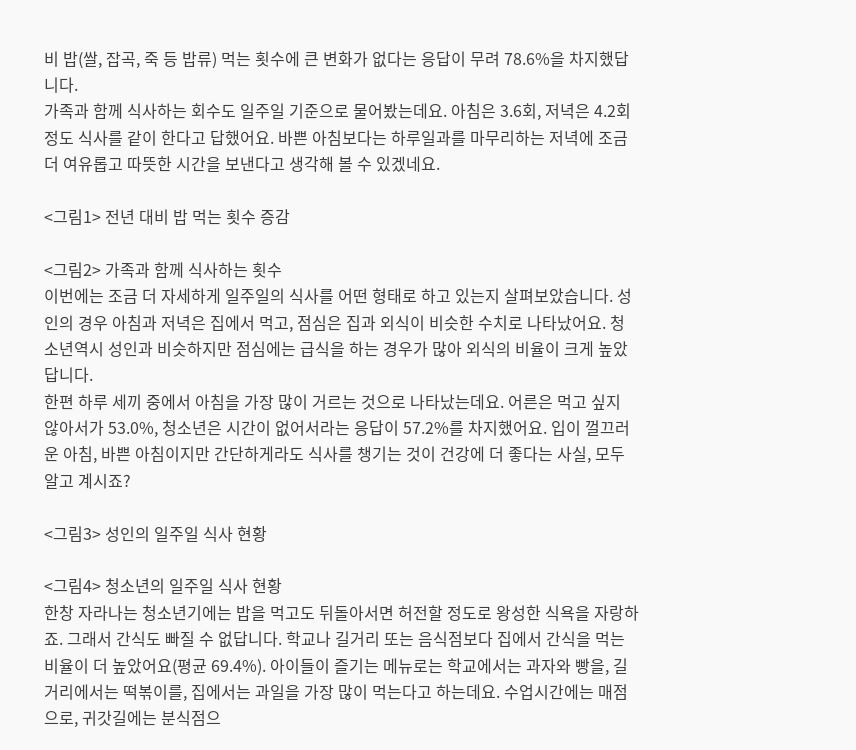비 밥(쌀, 잡곡, 죽 등 밥류) 먹는 횟수에 큰 변화가 없다는 응답이 무려 78.6%을 차지했답니다.
가족과 함께 식사하는 회수도 일주일 기준으로 물어봤는데요. 아침은 3.6회, 저녁은 4.2회 정도 식사를 같이 한다고 답했어요. 바쁜 아침보다는 하루일과를 마무리하는 저녁에 조금 더 여유롭고 따뜻한 시간을 보낸다고 생각해 볼 수 있겠네요.

<그림1> 전년 대비 밥 먹는 횟수 증감

<그림2> 가족과 함께 식사하는 횟수
이번에는 조금 더 자세하게 일주일의 식사를 어떤 형태로 하고 있는지 살펴보았습니다. 성인의 경우 아침과 저녁은 집에서 먹고, 점심은 집과 외식이 비슷한 수치로 나타났어요. 청소년역시 성인과 비슷하지만 점심에는 급식을 하는 경우가 많아 외식의 비율이 크게 높았답니다.
한편 하루 세끼 중에서 아침을 가장 많이 거르는 것으로 나타났는데요. 어른은 먹고 싶지 않아서가 53.0%, 청소년은 시간이 없어서라는 응답이 57.2%를 차지했어요. 입이 껄끄러운 아침, 바쁜 아침이지만 간단하게라도 식사를 챙기는 것이 건강에 더 좋다는 사실, 모두 알고 계시죠?

<그림3> 성인의 일주일 식사 현황

<그림4> 청소년의 일주일 식사 현황
한창 자라나는 청소년기에는 밥을 먹고도 뒤돌아서면 허전할 정도로 왕성한 식욕을 자랑하죠. 그래서 간식도 빠질 수 없답니다. 학교나 길거리 또는 음식점보다 집에서 간식을 먹는 비율이 더 높았어요(평균 69.4%). 아이들이 즐기는 메뉴로는 학교에서는 과자와 빵을, 길거리에서는 떡볶이를, 집에서는 과일을 가장 많이 먹는다고 하는데요. 수업시간에는 매점으로, 귀갓길에는 분식점으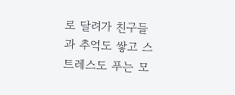로 달려가 친구들과 추억도 쌓고 스트레스도 푸는 모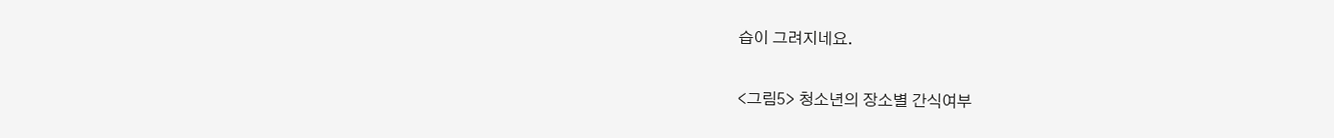습이 그려지네요.

<그림5> 청소년의 장소별 간식여부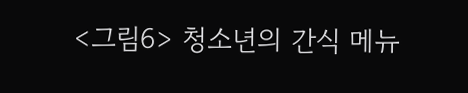<그림6> 청소년의 간식 메뉴